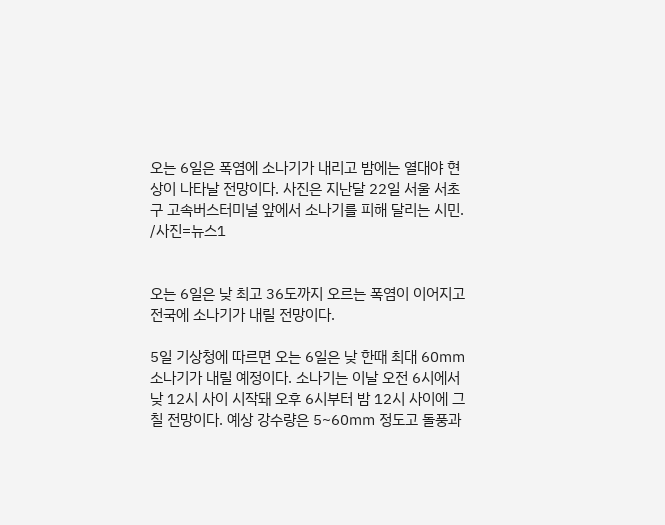오는 6일은 폭염에 소나기가 내리고 밤에는 열대야 현상이 나타날 전망이다. 사진은 지난달 22일 서울 서초구 고속버스터미널 앞에서 소나기를 피해 달리는 시민. /사진=뉴스1


오는 6일은 낮 최고 36도까지 오르는 폭염이 이어지고 전국에 소나기가 내릴 전망이다.

5일 기상청에 따르면 오는 6일은 낮 한때 최대 60㎜ 소나기가 내릴 예정이다. 소나기는 이날 오전 6시에서 낮 12시 사이 시작돼 오후 6시부터 밤 12시 사이에 그칠 전망이다. 예상 강수량은 5~60㎜ 정도고 돌풍과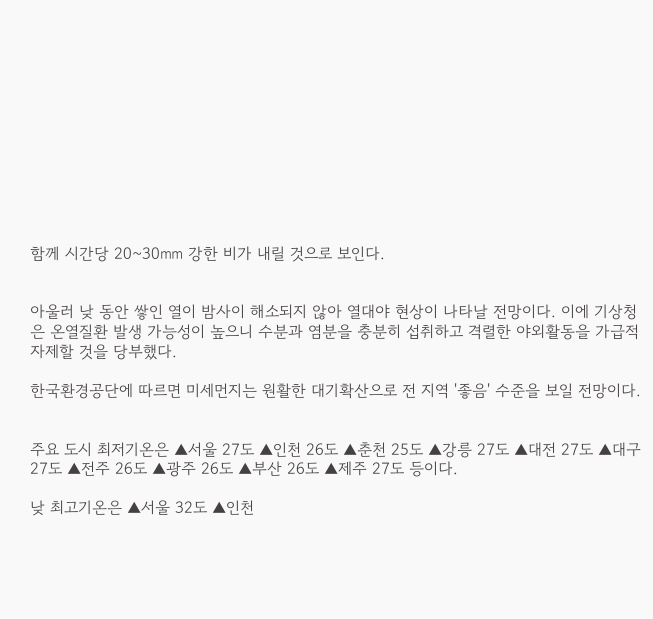함께 시간당 20~30㎜ 강한 비가 내릴 것으로 보인다.


아울러 낮 동안 쌓인 열이 밤사이 해소되지 않아 열대야 현상이 나타날 전망이다. 이에 기상청은 온열질환 발생 가능성이 높으니 수분과 염분을 충분히 섭취하고 격렬한 야외활동을 가급적 자제할 것을 당부했다.

한국환경공단에 따르면 미세먼지는 원활한 대기확산으로 전 지역 '좋음' 수준을 보일 전망이다.


주요 도시 최저기온은 ▲서울 27도 ▲인천 26도 ▲춘천 25도 ▲강릉 27도 ▲대전 27도 ▲대구 27도 ▲전주 26도 ▲광주 26도 ▲부산 26도 ▲제주 27도 등이다.

낮 최고기온은 ▲서울 32도 ▲인천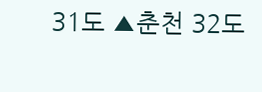31도 ▲춘천 32도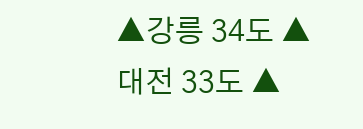▲강릉 34도 ▲대전 33도 ▲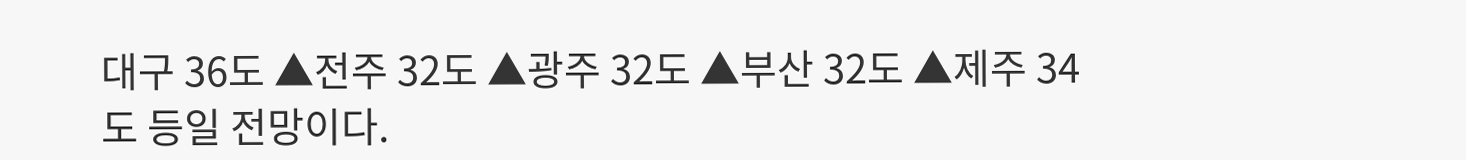대구 36도 ▲전주 32도 ▲광주 32도 ▲부산 32도 ▲제주 34도 등일 전망이다.